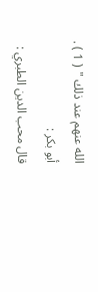الله عنهم عند ذلك " ( 1 ) .
أبو بكر :
قال محب الدين الطبري :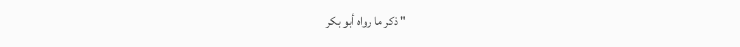" ذكر ما رواه أبو بكر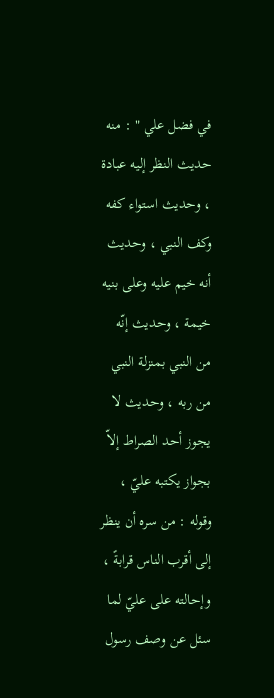في فضل علي " : منه حديث النظر إليه عبادة ، وحديث استواء كفه وكف النبي ، وحديث أنه خيم عليه وعلى بنيه خيمة ، وحديث إنّه من النبي بمنزلة النبي من ربه ، وحديث لا يجوز أحد الصراط إلاّ بجواز يكتبه عليّ ، وقوله : من سره أن ينظر إلى أقرب الناس قرابةً ، وإحالته على عليّ لما سئل عن وصف رسول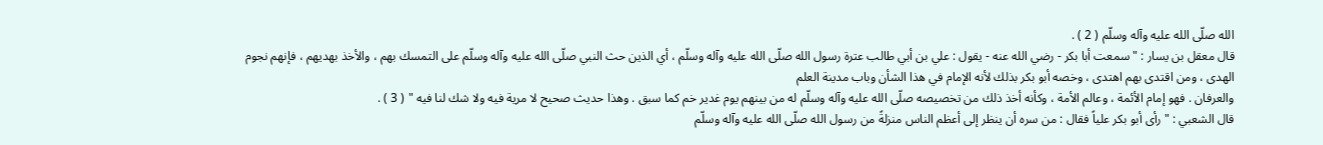الله صلّى الله عليه وآله وسلّم ( 2 ) .
قال معقل بن يسار : " سمعت أبا بكر - رضي الله عنه - يقول : علي بن أبي طالب عترة رسول الله صلّى الله عليه وآله وسلّم ، أي الذين حث النبي صلّى الله عليه وآله وسلّم على التمسك بهم ، والأخذ بهديهم ، فإنهم نجوم الهدى ، ومن اقتدى بهم اهتدى ، وخصه أبو بكر بذلك لأنه الإمام في هذا الشأن وباب مدينة العلم
والعرفان . فهو إمام الأئمة ، وعالم الأمة ، وكأنه أخذ ذلك من تخصيصه صلّى الله عليه وآله وسلّم له من بينهم يوم غدير خم كما سبق . وهذا حديث صحيح لا مرية فيه ولا شك لنا فيه " ( 3 ) .
قال الشعبي : " رأى أبو بكر علياً فقال : من سره أن ينظر إلى أعظم الناس منزلةً من رسول الله صلّى الله عليه وآله وسلّم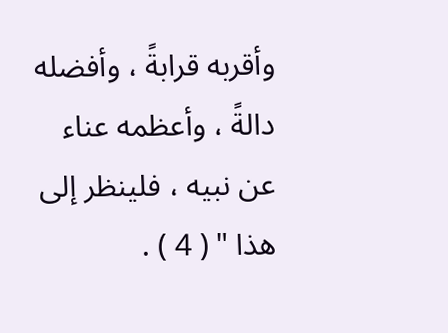وأقربه قرابةً ، وأفضله دالةً ، وأعظمه عناء عن نبيه ، فلينظر إلى هذا " ( 4 ) .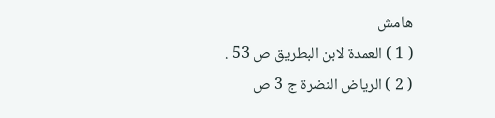هامش
( 1 ) العمدة لابن البطريق ص 53 .
( 2 ) الرياض النضرة ج 3 ص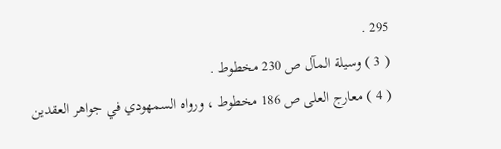295 .
( 3 ) وسيلة المآل ص 230 مخطوط .
( 4 ) معارج العلى ص 186 مخطوط ، ورواه السمهودي في جواهر العقدين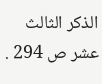الذكر الثالث عشر ص 294 .